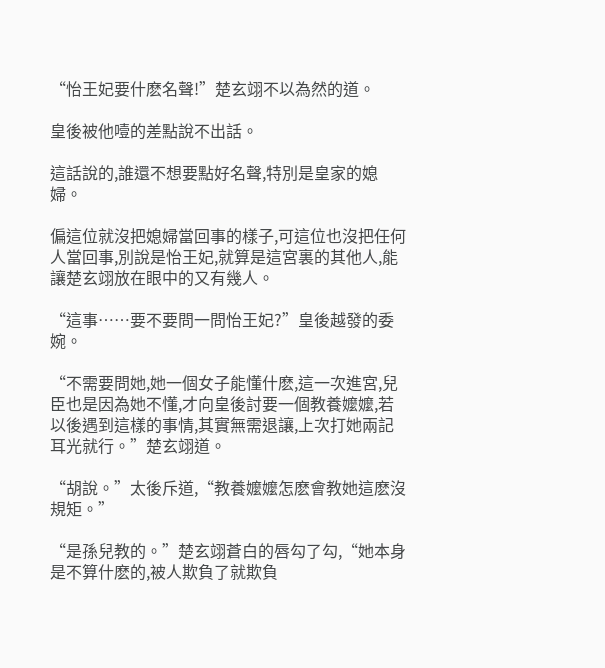“怡王妃要什麽名聲!”楚玄翊不以為然的道。

皇後被他噎的差點說不出話。

這話說的,誰還不想要點好名聲,特別是皇家的媳婦。

偏這位就沒把媳婦當回事的樣子,可這位也沒把任何人當回事,別說是怡王妃,就算是這宮裏的其他人,能讓楚玄翊放在眼中的又有幾人。

“這事……要不要問一問怡王妃?”皇後越發的委婉。

“不需要問她,她一個女子能懂什麽,這一次進宮,兒臣也是因為她不懂,才向皇後討要一個教養嬤嬤,若以後遇到這樣的事情,其實無需退讓,上次打她兩記耳光就行。”楚玄翊道。

“胡說。”太後斥道,“教養嬤嬤怎麽會教她這麽沒規矩。”

“是孫兒教的。”楚玄翊蒼白的唇勾了勾,“她本身是不算什麽的,被人欺負了就欺負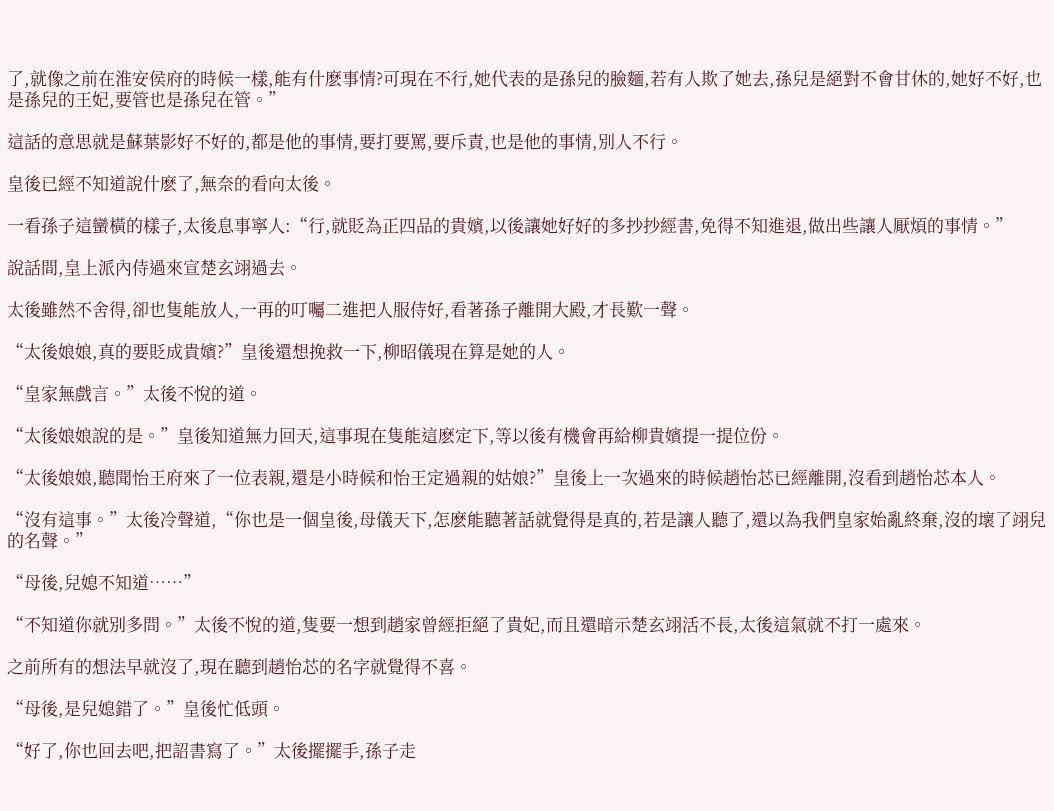了,就像之前在淮安侯府的時候一樣,能有什麽事情?可現在不行,她代表的是孫兒的臉麵,若有人欺了她去,孫兒是絕對不會甘休的,她好不好,也是孫兒的王妃,要管也是孫兒在管。”

這話的意思就是蘇葉影好不好的,都是他的事情,要打要罵,要斥責,也是他的事情,別人不行。

皇後已經不知道說什麽了,無奈的看向太後。

一看孫子這蠻橫的樣子,太後息事寧人:“行,就貶為正四品的貴嬪,以後讓她好好的多抄抄經書,免得不知進退,做出些讓人厭煩的事情。”

說話間,皇上派內侍過來宣楚玄翊過去。

太後雖然不舍得,卻也隻能放人,一再的叮囑二進把人服侍好,看著孫子離開大殿,才長歎一聲。

“太後娘娘,真的要貶成貴嬪?”皇後還想挽救一下,柳昭儀現在算是她的人。

“皇家無戲言。”太後不悅的道。

“太後娘娘說的是。”皇後知道無力回天,這事現在隻能這麽定下,等以後有機會再給柳貴嬪提一提位份。

“太後娘娘,聽聞怡王府來了一位表親,還是小時候和怡王定過親的姑娘?”皇後上一次過來的時候趙怡芯已經離開,沒看到趙怡芯本人。

“沒有這事。”太後冷聲道,“你也是一個皇後,母儀天下,怎麽能聽著話就覺得是真的,若是讓人聽了,還以為我們皇家始亂終棄,沒的壞了翊兒的名聲。”

“母後,兒媳不知道……”

“不知道你就別多問。”太後不悅的道,隻要一想到趙家曾經拒絕了貴妃,而且還暗示楚玄翊活不長,太後這氣就不打一處來。

之前所有的想法早就沒了,現在聽到趙怡芯的名字就覺得不喜。

“母後,是兒媳錯了。”皇後忙低頭。

“好了,你也回去吧,把詔書寫了。”太後擺擺手,孫子走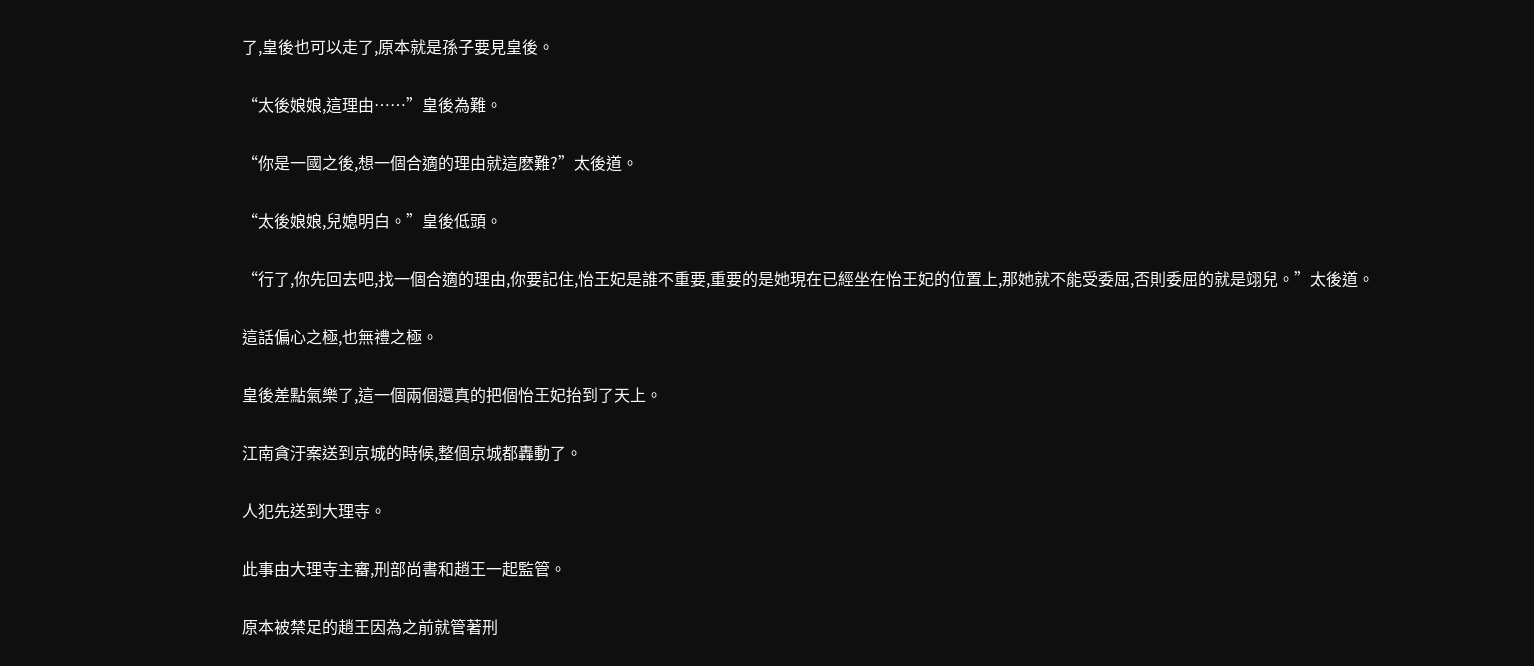了,皇後也可以走了,原本就是孫子要見皇後。

“太後娘娘,這理由……”皇後為難。

“你是一國之後,想一個合適的理由就這麽難?”太後道。

“太後娘娘,兒媳明白。”皇後低頭。

“行了,你先回去吧,找一個合適的理由,你要記住,怡王妃是誰不重要,重要的是她現在已經坐在怡王妃的位置上,那她就不能受委屈,否則委屈的就是翊兒。”太後道。

這話偏心之極,也無禮之極。

皇後差點氣樂了,這一個兩個還真的把個怡王妃抬到了天上。

江南貪汙案送到京城的時候,整個京城都轟動了。

人犯先送到大理寺。

此事由大理寺主審,刑部尚書和趙王一起監管。

原本被禁足的趙王因為之前就管著刑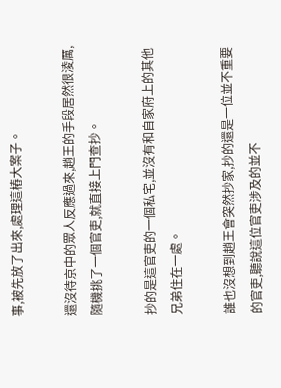事,被先放了出來,處理這樁大案子。

還沒待京中的眾人反應過來,趙王的手段居然很淩厲,隨機挑了一個官吏,就直接上門查抄。

抄的是這官吏的一個私宅,並沒有和自家府上的其他兄弟住在一處。

誰也沒想到趙王會突然抄家,抄的還是一位並不重要的官吏,聽說這位官吏涉及的並不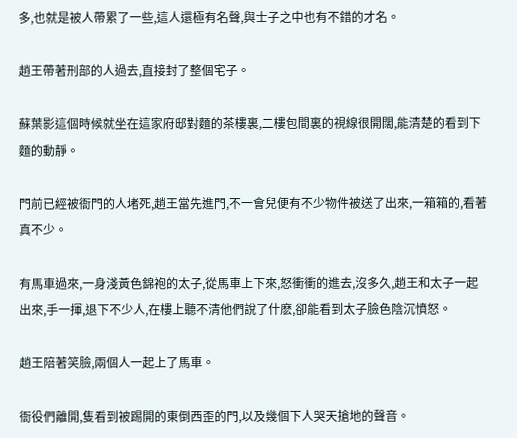多,也就是被人帶累了一些,這人還極有名聲,與士子之中也有不錯的才名。

趙王帶著刑部的人過去,直接封了整個宅子。

蘇葉影這個時候就坐在這家府邸對麵的茶樓裏,二樓包間裏的視線很開闊,能清楚的看到下麵的動靜。

門前已經被衙門的人堵死,趙王當先進門,不一會兒便有不少物件被送了出來,一箱箱的,看著真不少。

有馬車過來,一身淺黃色錦袍的太子,從馬車上下來,怒衝衝的進去,沒多久,趙王和太子一起出來,手一揮,退下不少人,在樓上聽不清他們說了什麽,卻能看到太子臉色陰沉憤怒。

趙王陪著笑臉,兩個人一起上了馬車。

衙役們離開,隻看到被踢開的東倒西歪的門,以及幾個下人哭天搶地的聲音。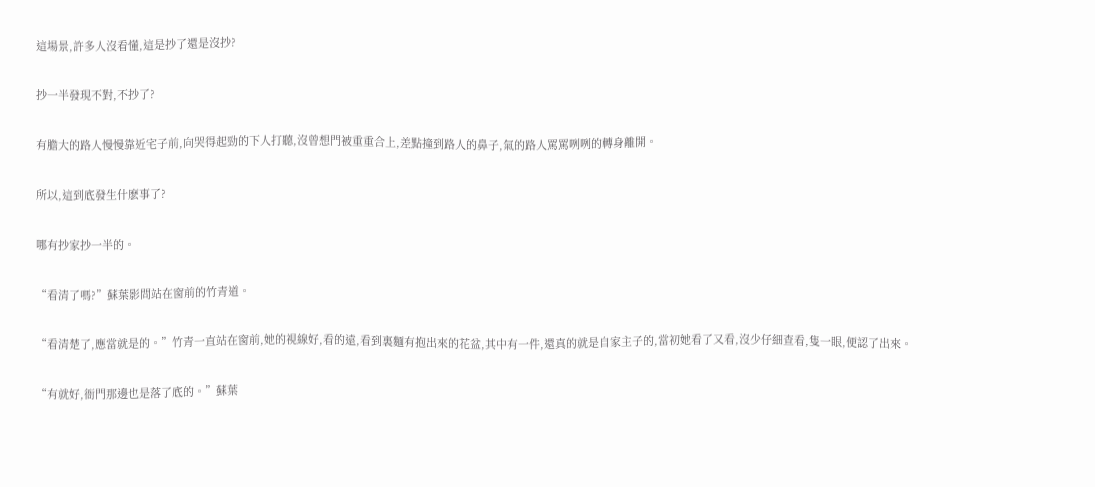這場景,許多人沒看懂,這是抄了還是沒抄?

抄一半發現不對,不抄了?

有膽大的路人慢慢靠近宅子前,向哭得起勁的下人打聽,沒曾想門被重重合上,差點撞到路人的鼻子,氣的路人罵罵咧咧的轉身離開。

所以,這到底發生什麽事了?

哪有抄家抄一半的。

“看清了嗎?”蘇葉影問站在窗前的竹青道。

“看清楚了,應當就是的。”竹青一直站在窗前,她的視線好,看的遠,看到裏麵有抱出來的花盆,其中有一件,還真的就是自家主子的,當初她看了又看,沒少仔細查看,隻一眼,便認了出來。

“有就好,衙門那邊也是落了底的。”蘇葉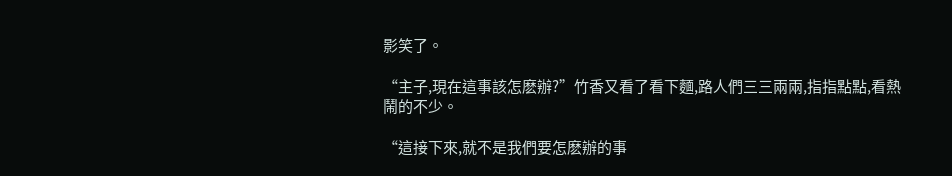影笑了。

“主子,現在這事該怎麽辦?”竹香又看了看下麵,路人們三三兩兩,指指點點,看熱鬧的不少。

“這接下來,就不是我們要怎麽辦的事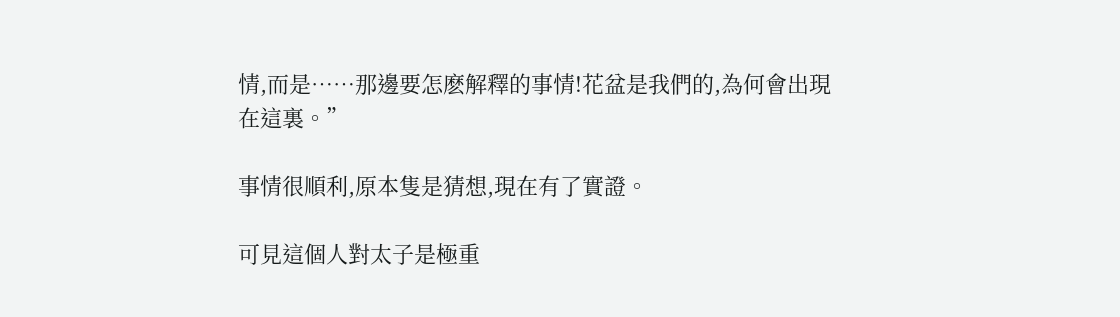情,而是……那邊要怎麽解釋的事情!花盆是我們的,為何會出現在這裏。”

事情很順利,原本隻是猜想,現在有了實證。

可見這個人對太子是極重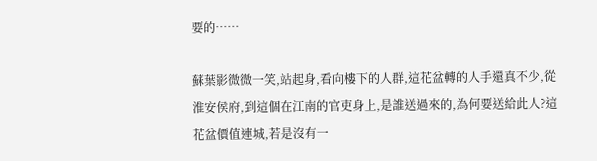要的……

蘇葉影微微一笑,站起身,看向樓下的人群,這花盆轉的人手還真不少,從淮安侯府,到這個在江南的官吏身上,是誰送過來的,為何要送給此人?這花盆價值連城,若是沒有一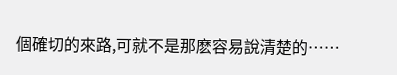個確切的來路,可就不是那麽容易說清楚的……